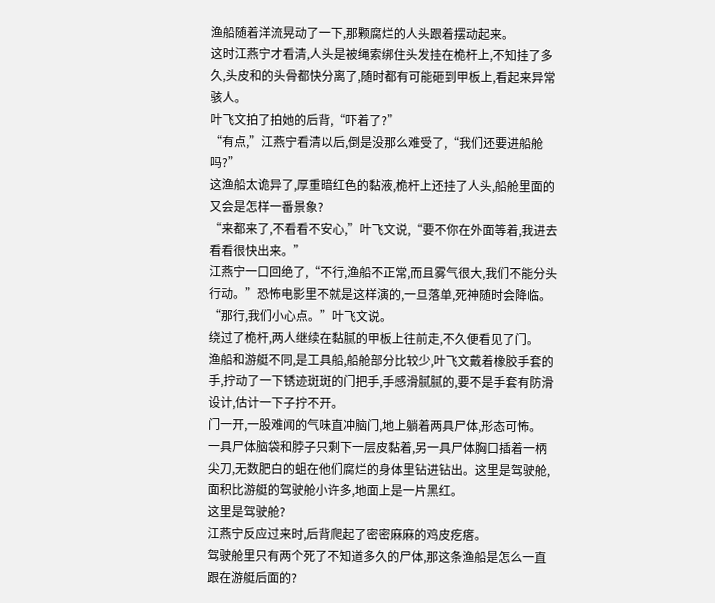渔船随着洋流晃动了一下,那颗腐烂的人头跟着摆动起来。
这时江燕宁才看清,人头是被绳索绑住头发挂在桅杆上,不知挂了多久,头皮和的头骨都快分离了,随时都有可能砸到甲板上,看起来异常骇人。
叶飞文拍了拍她的后背,“吓着了?”
“有点,”江燕宁看清以后,倒是没那么难受了,“我们还要进船舱吗?”
这渔船太诡异了,厚重暗红色的黏液,桅杆上还挂了人头,船舱里面的又会是怎样一番景象?
“来都来了,不看看不安心,”叶飞文说,“要不你在外面等着,我进去看看很快出来。”
江燕宁一口回绝了,“不行,渔船不正常,而且雾气很大,我们不能分头行动。”恐怖电影里不就是这样演的,一旦落单,死神随时会降临。
“那行,我们小心点。”叶飞文说。
绕过了桅杆,两人继续在黏腻的甲板上往前走,不久便看见了门。
渔船和游艇不同,是工具船,船舱部分比较少,叶飞文戴着橡胶手套的手,拧动了一下锈迹斑斑的门把手,手感滑腻腻的,要不是手套有防滑设计,估计一下子拧不开。
门一开,一股难闻的气味直冲脑门,地上躺着两具尸体,形态可怖。
一具尸体脑袋和脖子只剩下一层皮黏着,另一具尸体胸口插着一柄尖刀,无数肥白的蛆在他们腐烂的身体里钻进钻出。这里是驾驶舱,面积比游艇的驾驶舱小许多,地面上是一片黑红。
这里是驾驶舱?
江燕宁反应过来时,后背爬起了密密麻麻的鸡皮疙瘩。
驾驶舱里只有两个死了不知道多久的尸体,那这条渔船是怎么一直跟在游艇后面的?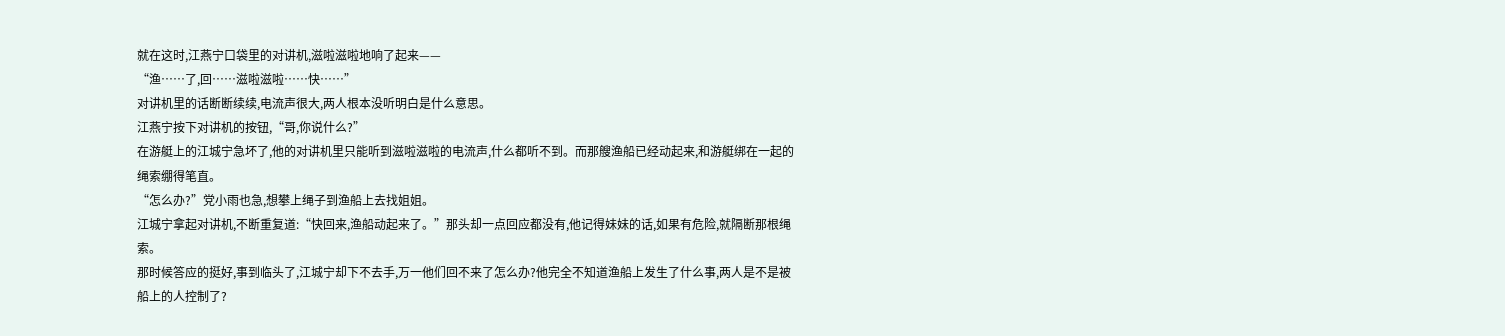就在这时,江燕宁口袋里的对讲机,滋啦滋啦地响了起来——
“渔……了,回……滋啦滋啦……快……”
对讲机里的话断断续续,电流声很大,两人根本没听明白是什么意思。
江燕宁按下对讲机的按钮,“哥,你说什么?”
在游艇上的江城宁急坏了,他的对讲机里只能听到滋啦滋啦的电流声,什么都听不到。而那艘渔船已经动起来,和游艇绑在一起的绳索绷得笔直。
“怎么办?”党小雨也急,想攀上绳子到渔船上去找姐姐。
江城宁拿起对讲机,不断重复道:“快回来,渔船动起来了。”那头却一点回应都没有,他记得妹妹的话,如果有危险,就隔断那根绳索。
那时候答应的挺好,事到临头了,江城宁却下不去手,万一他们回不来了怎么办?他完全不知道渔船上发生了什么事,两人是不是被船上的人控制了?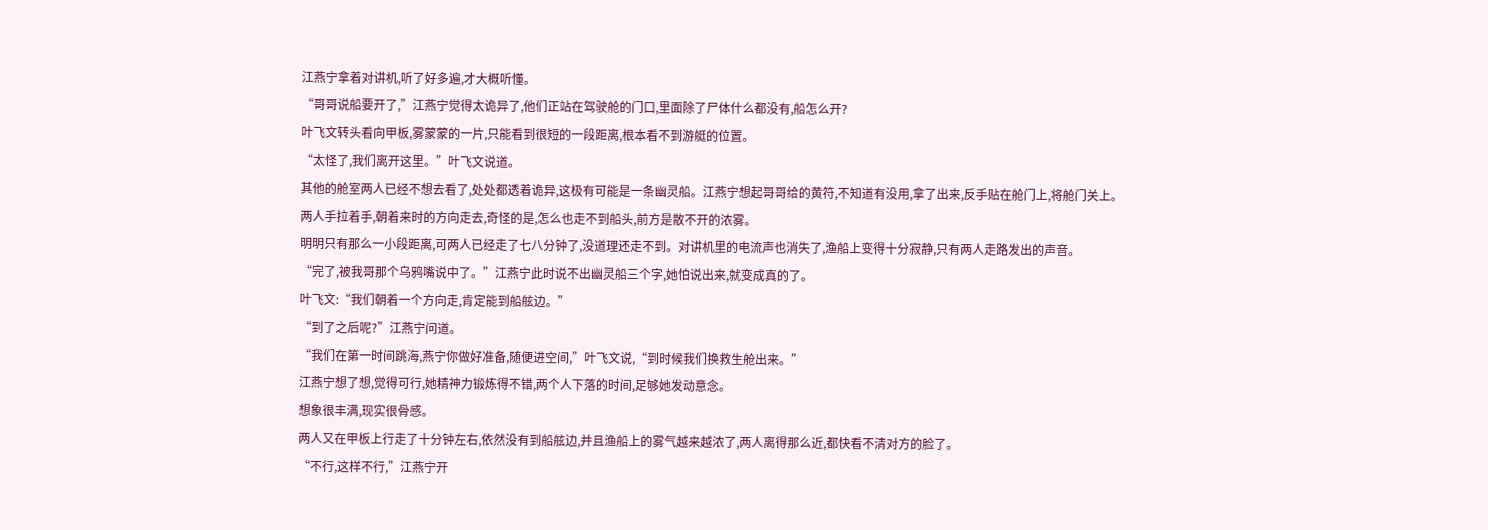江燕宁拿着对讲机,听了好多遍,才大概听懂。
“哥哥说船要开了,”江燕宁觉得太诡异了,他们正站在驾驶舱的门口,里面除了尸体什么都没有,船怎么开?
叶飞文转头看向甲板,雾蒙蒙的一片,只能看到很短的一段距离,根本看不到游艇的位置。
“太怪了,我们离开这里。”叶飞文说道。
其他的舱室两人已经不想去看了,处处都透着诡异,这极有可能是一条幽灵船。江燕宁想起哥哥给的黄符,不知道有没用,拿了出来,反手贴在舱门上,将舱门关上。
两人手拉着手,朝着来时的方向走去,奇怪的是,怎么也走不到船头,前方是散不开的浓雾。
明明只有那么一小段距离,可两人已经走了七八分钟了,没道理还走不到。对讲机里的电流声也消失了,渔船上变得十分寂静,只有两人走路发出的声音。
“完了,被我哥那个乌鸦嘴说中了。”江燕宁此时说不出幽灵船三个字,她怕说出来,就变成真的了。
叶飞文:“我们朝着一个方向走,肯定能到船舷边。”
“到了之后呢?”江燕宁问道。
“我们在第一时间跳海,燕宁你做好准备,随便进空间,”叶飞文说,“到时候我们换救生舱出来。”
江燕宁想了想,觉得可行,她精神力锻炼得不错,两个人下落的时间,足够她发动意念。
想象很丰满,现实很骨感。
两人又在甲板上行走了十分钟左右,依然没有到船舷边,并且渔船上的雾气越来越浓了,两人离得那么近,都快看不清对方的脸了。
“不行,这样不行,”江燕宁开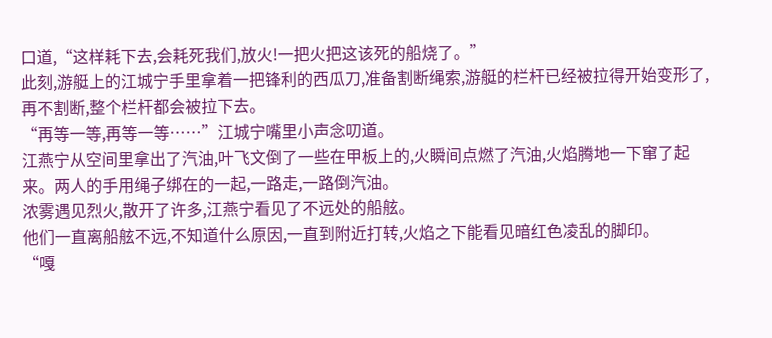口道,“这样耗下去,会耗死我们,放火!一把火把这该死的船烧了。”
此刻,游艇上的江城宁手里拿着一把锋利的西瓜刀,准备割断绳索,游艇的栏杆已经被拉得开始变形了,再不割断,整个栏杆都会被拉下去。
“再等一等,再等一等……”江城宁嘴里小声念叨道。
江燕宁从空间里拿出了汽油,叶飞文倒了一些在甲板上的,火瞬间点燃了汽油,火焰腾地一下窜了起来。两人的手用绳子绑在的一起,一路走,一路倒汽油。
浓雾遇见烈火,散开了许多,江燕宁看见了不远处的船舷。
他们一直离船舷不远,不知道什么原因,一直到附近打转,火焰之下能看见暗红色凌乱的脚印。
“嘎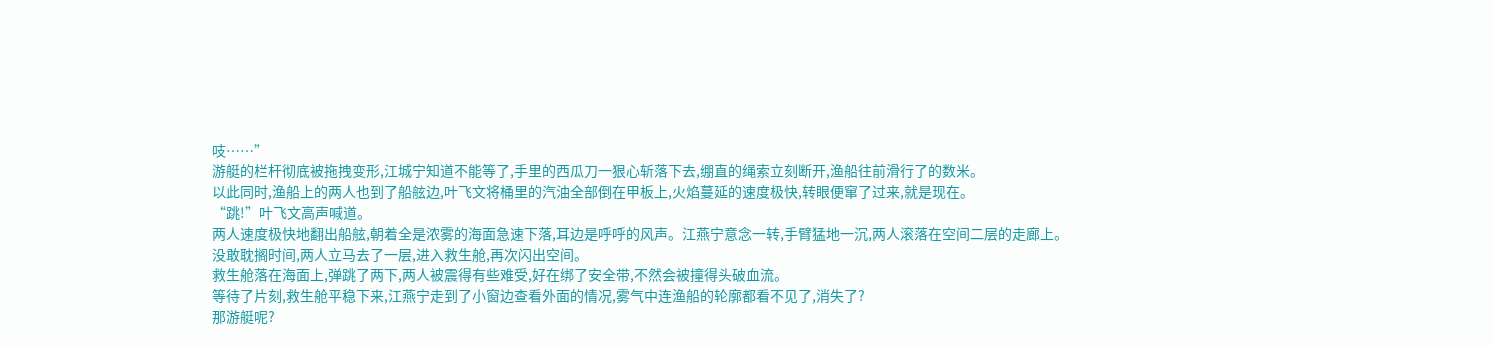吱……”
游艇的栏杆彻底被拖拽变形,江城宁知道不能等了,手里的西瓜刀一狠心斩落下去,绷直的绳索立刻断开,渔船往前滑行了的数米。
以此同时,渔船上的两人也到了船舷边,叶飞文将桶里的汽油全部倒在甲板上,火焰蔓延的速度极快,转眼便窜了过来,就是现在。
“跳!”叶飞文高声喊道。
两人速度极快地翻出船舷,朝着全是浓雾的海面急速下落,耳边是呼呼的风声。江燕宁意念一转,手臂猛地一沉,两人滚落在空间二层的走廊上。
没敢耽搁时间,两人立马去了一层,进入救生舱,再次闪出空间。
救生舱落在海面上,弹跳了两下,两人被震得有些难受,好在绑了安全带,不然会被撞得头破血流。
等待了片刻,救生舱平稳下来,江燕宁走到了小窗边查看外面的情况,雾气中连渔船的轮廓都看不见了,消失了?
那游艇呢?